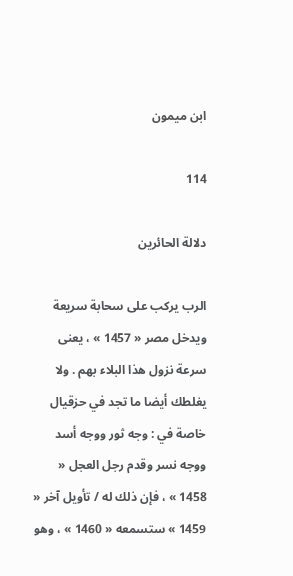ابن ميمون

114

دلالة الحائرين

الرب يركب على سحابة سريعة ويدخل مصر « 1457 » ، يعنى سرعة نزول هذا البلاء بهم . ولا يغلطك أيضا ما تجد في حزقيال خاصة في : وجه ثور ووجه أسد ووجه نسر وقدم رجل العجل « 1458 » ، فإن ذلك له / تأويل آخر « 1459 » ستسمعه « 1460 » ، وهو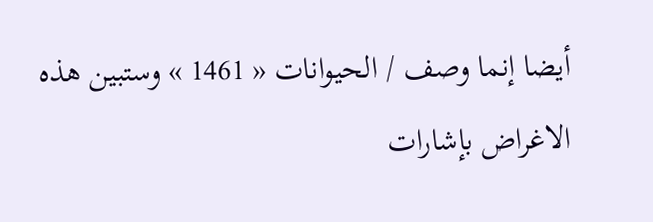أيضا إنما وصف / الحيوانات « 1461 » وستبين هذه الاغراض بإشارات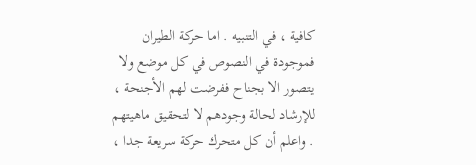كافية ، في التنبيه . اما حركة الطيران فموجودة في النصوص في كل موضع ولا يتصور الا بجناح ففرضت لهم الأجنحة ، للإرشاد لحالة وجودهم لا لتحقيق ماهيتهم . واعلم أن كل متحرك حركة سريعة جدا ،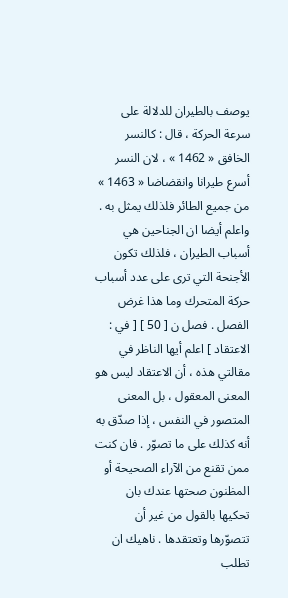يوصف بالطيران للدلالة على سرعة الحركة ، قال : كالنسر الخافق « 1462 » ، لان النسر أسرع طيرانا وانقضاضا « 1463 » من جميع الطائر فلذلك يمثل به . واعلم أيضا ان الجناحين هي أسباب الطيران ، فلذلك تكون الأجنحة التي ترى على عدد أسباب حركة المتحرك وما هذا غرض الفصل . فصل ن [ 50 ] [ في : الاعتقاد ] اعلم أيها الناظر في مقالتي هذه ، أن الاعتقاد ليس هو المعنى المعقول ، بل المعنى المتصور في النفس ، إذا صدّق به أنه كذلك على ما تصوّر . فان كنت ممن تقنع من الآراء الصحيحة أو المظنون صحتها عندك بان تحكيها بالقول من غير أن تتصوّرها وتعتقدها . ناهيك ان تطلب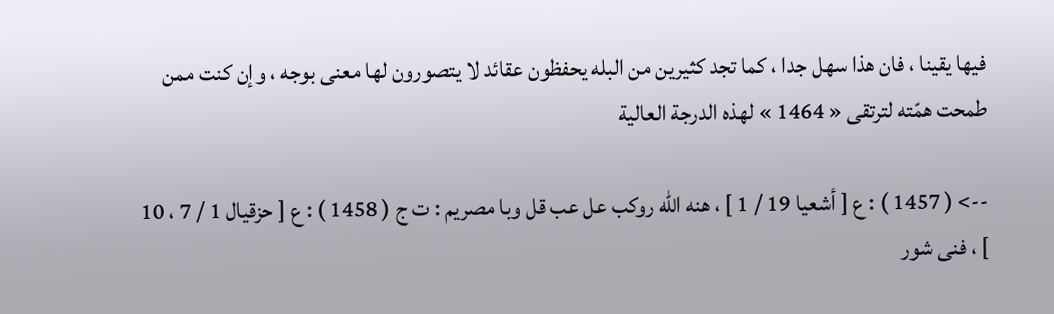فيها يقينا ، فان هذا سهل جدا ، كما تجد كثيرين من البله يحفظون عقائد لا يتصورون لها معنى بوجه ، وإن كنت ممن طمحت همّته لترتقى « 1464 » لهذه الدرجة العالية

--> ( 1457 ) : ع [ أشعيا 19 / 1 ] ، هنه اللّه روكب عل عب قل وبا مصريم : ت ج ( 1458 ) : ع [ حزقيال 1 / 7 ، 10 ] ، فنى شور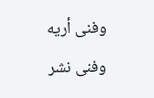وفنى أريه وفنى نشر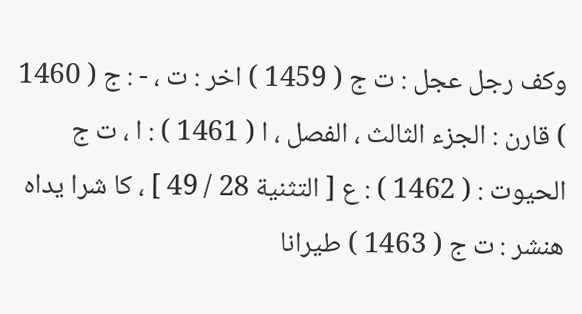وكف رجل عجل : ت ج ( 1459 ) اخر : ت ، - : ج ( 1460 ) قارن : الجزء الثالث ، الفصل ، ا ( 1461 ) : ا ، ت ج الحيوت : ( 1462 ) : ع [ التثنية 28 / 49 ] ، كا شرا يداه هنشر : ت ج ( 1463 ) طيرانا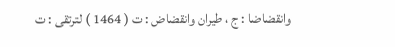وانقضاضا : ج ، طيران وانقضاض : ت ( 1464 ) لترتقى : ت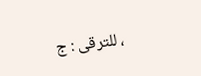، للترقى : ج